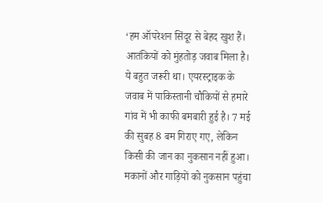‘हम ऑपरेशन सिंदूर से बेहद खुश हैं। आतंकियों को मुंहतोड़ जवाब मिला है। ये बहुत जरूरी था। एयरस्ट्राइक के जवाब में पाकिस्तानी चौकियों से हमारे गांव में भी काफी बमबारी हुई है। 7 मई की सुबह 8 बम गिराए गए, लेकिन किसी की जान का नुकसान नहीं हुआ। मकानों और गाड़ियों को नुकसान पहुंचा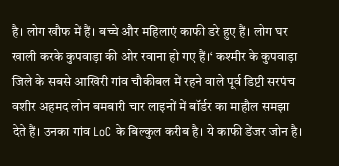है। लोग खौफ में हैं। बच्चे और महिलाएं काफी डरे हुए हैं। लोग घर खाली करके कुपवाड़ा की ओर रवाना हो गए हैं।‘ कश्मीर के कुपवाड़ा जिले के सबसे आखिरी गांव चौकीबल में रहने वाले पूर्व डिप्टी सरपंच वशीर अहमद लोन बमबारी चार लाइनों में बॉर्डर का माहौल समझा देते हैं। उनका गांव LoC के बिल्कुल करीब है। ये काफी डेंजर जोन है।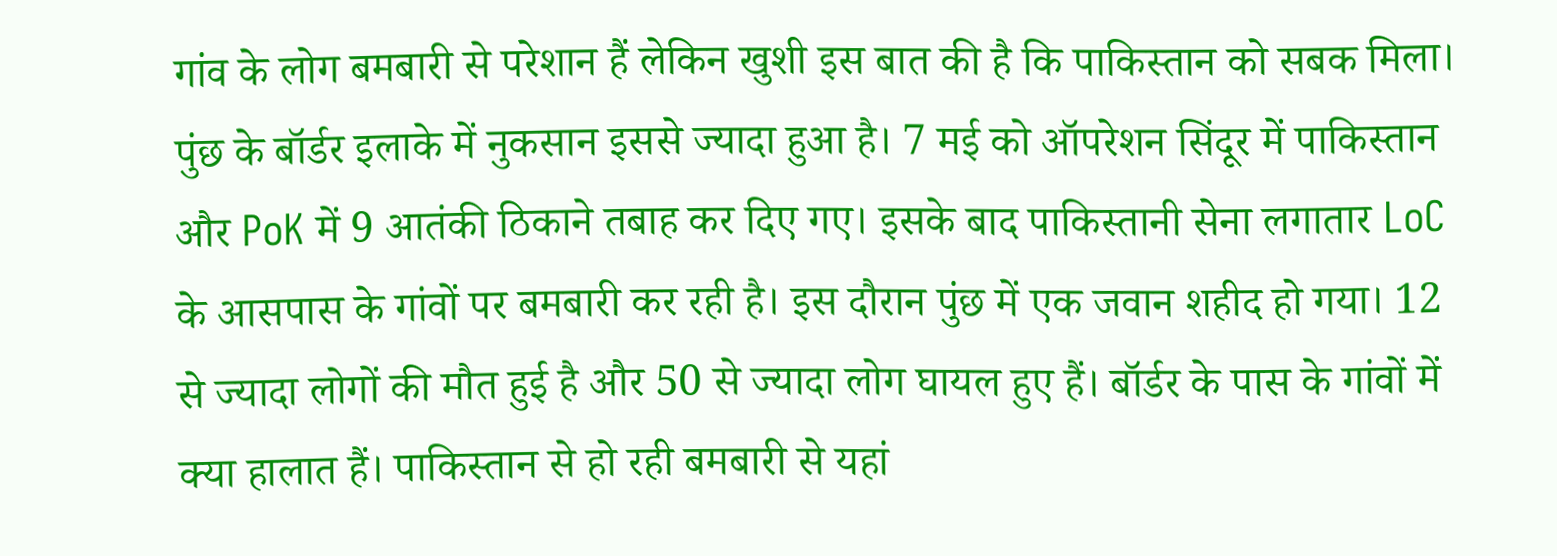गांव के लोग बमबारी से परेशान हैं लेकिन खुशी इस बात की है कि पाकिस्तान को सबक मिला। पुंछ के बॉर्डर इलाके में नुकसान इससे ज्यादा हुआ है। 7 मई को ऑपरेशन सिंदूर में पाकिस्तान और PoK में 9 आतंकी ठिकाने तबाह कर दिए गए। इसके बाद पाकिस्तानी सेना लगातार LoC के आसपास के गांवों पर बमबारी कर रही है। इस दौरान पुंछ में एक जवान शहीद हो गया। 12 से ज्यादा लोगों की मौत हुई है और 50 से ज्यादा लोग घायल हुए हैं। बॉर्डर के पास के गांवों में क्या हालात हैं। पाकिस्तान से हो रही बमबारी से यहां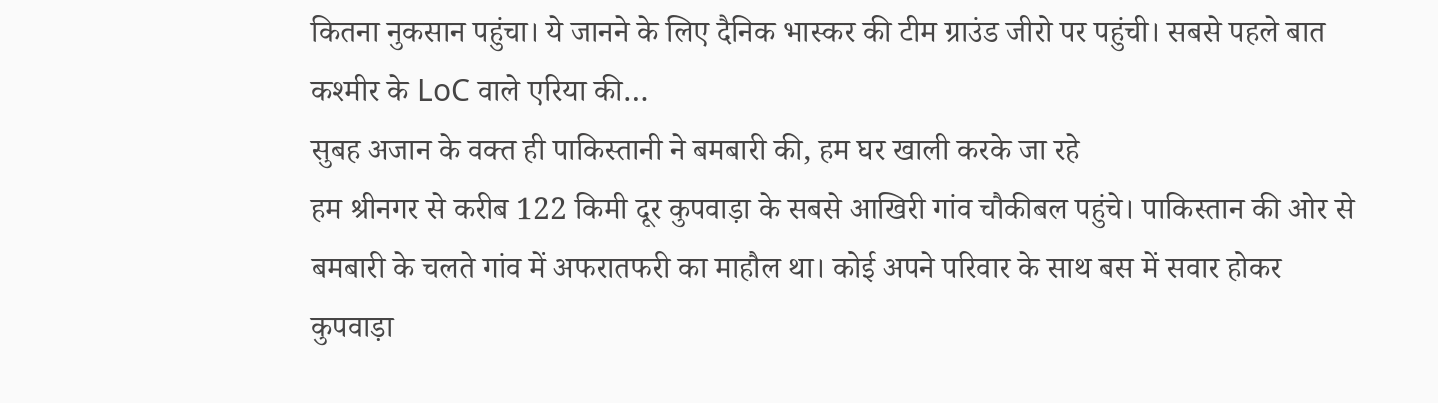कितना नुकसान पहुंचा। ये जानने के लिए दैनिक भास्कर की टीम ग्राउंड जीरो पर पहुंची। सबसे पहले बात कश्मीर के LoC वाले एरिया की…
सुबह अजान के वक्त ही पाकिस्तानी ने बमबारी की, हम घर खाली करके जा रहे
हम श्रीनगर से करीब 122 किमी दूर कुपवाड़ा के सबसे आखिरी गांव चौकीबल पहुंचे। पाकिस्तान की ओर से बमबारी के चलते गांव में अफरातफरी का माहौल था। कोई अपने परिवार के साथ बस में सवार होकर कुपवाड़ा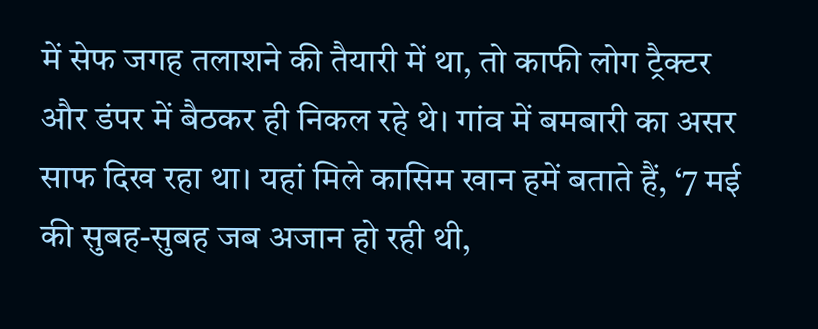में सेफ जगह तलाशने की तैयारी में था, तो काफी लोग ट्रैक्टर और डंपर में बैठकर ही निकल रहे थे। गांव में बमबारी का असर साफ दिख रहा था। यहां मिले कासिम खान हमें बताते हैं, ‘7 मई की सुबह-सुबह जब अजान हो रही थी,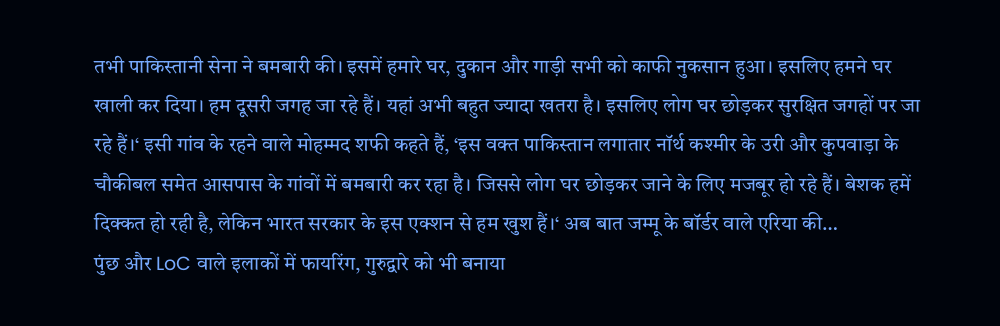तभी पाकिस्तानी सेना ने बमबारी की। इसमें हमारे घर, दुकान और गाड़ी सभी को काफी नुकसान हुआ। इसलिए हमने घर खाली कर दिया। हम दूसरी जगह जा रहे हैं। यहां अभी बहुत ज्यादा खतरा है। इसलिए लोग घर छोड़कर सुरक्षित जगहों पर जा रहे हैं।‘ इसी गांव के रहने वाले मोहम्मद शफी कहते हैं, ‘इस वक्त पाकिस्तान लगातार नॉर्थ कश्मीर के उरी और कुपवाड़ा के चौकीबल समेत आसपास के गांवों में बमबारी कर रहा है। जिससे लोग घर छोड़कर जाने के लिए मजबूर हो रहे हैं। बेशक हमें दिक्कत हो रही है, लेकिन भारत सरकार के इस एक्शन से हम खुश हैं।‘ अब बात जम्मू के बॉर्डर वाले एरिया की…
पुंछ और LoC वाले इलाकों में फायरिंग, गुरुद्वारे को भी बनाया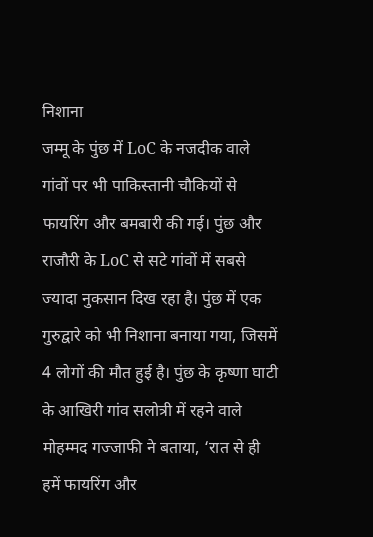निशाना
जम्मू के पुंछ में LoC के नजदीक वाले गांवों पर भी पाकिस्तानी चौकियों से फायरिंग और बमबारी की गई। पुंछ और राजौरी के LoC से सटे गांवों में सबसे ज्यादा नुकसान दिख रहा है। पुंछ में एक गुरुद्वारे को भी निशाना बनाया गया, जिसमें 4 लोगों की मौत हुई है। पुंछ के कृष्णा घाटी के आखिरी गांव सलोत्री में रहने वाले मोहम्मद गज्जाफी ने बताया, ‘रात से ही हमें फायरिंग और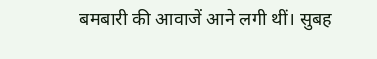बमबारी की आवाजें आने लगी थीं। सुबह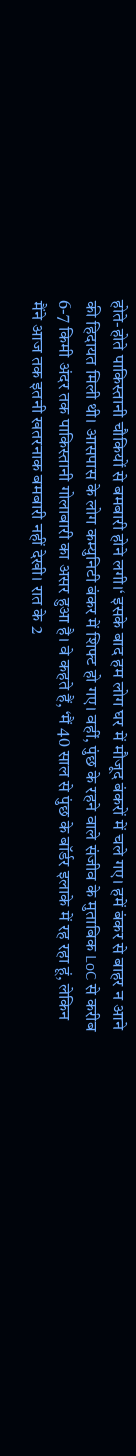होते-होते पाकिस्तानी चौकियों से बमबारी होने लगी।‘ इसके बाद हम लोग घर में मौजूद बंकरों में चले गए। हमें बंकर से बाहर न आने की हिदायत मिली थी। आसपास के लोग कम्युनिटी बंकर में शिफ्ट हो गए। वहीं, पुंछ के रहने वाले संजीव के मुताबिक LoC से करीब 6-7 किमी अंदर तक पाकिस्तानी गोलाबारी का असर हुआ है। वे कहते हैं, ‘मैं 40 साल से पुंछ के बॉर्डर इलाके में रह रहा हूं, लेकिन मैंने आज तक इतनी खतरनाक बमबारी नहीं देखी। रात के 2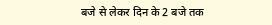बजे से लेकर दिन के 2 बजे तक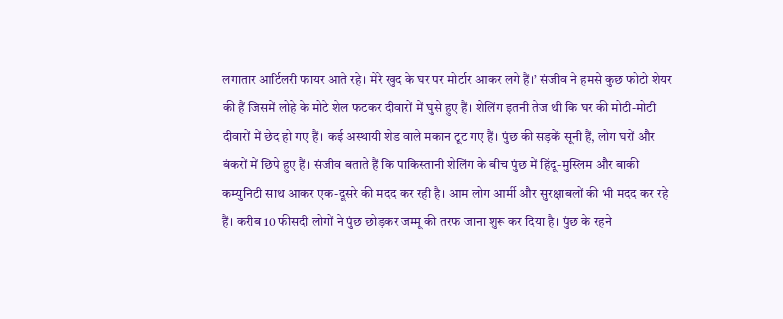लगातार आर्टिलरी फायर आते रहे। मेरे खुद के घर पर मोर्टार आकर लगे हैं।’ संजीव ने हमसे कुछ फोटो शेयर की हैं जिसमें लोहे के मोटे शेल फटकर दीवारों में घुसे हुए हैं। शेलिंग इतनी तेज थी कि घर की मोटी-मोटी दीवारों में छेद हो गए हैं। कई अस्थायी शेड वाले मकान टूट गए हैं। पुंछ की सड़कें सूनी हैं, लोग घरों और बंकरों में छिपे हुए हैं। संजीव बताते हैं कि पाकिस्तानी शेलिंग के बीच पुंछ में हिंदू-मुस्लिम और बाकी कम्युनिटी साथ आकर एक-दूसरे की मदद कर रही है। आम लोग आर्मी और सुरक्षाबलों की भी मदद कर रहे हैं। करीब 10 फीसदी लोगों ने पुंछ छोड़कर जम्मू की तरफ जाना शुरू कर दिया है। पुंछ के रहने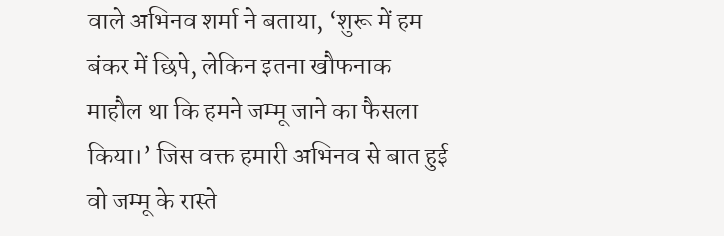वाले अभिनव शर्मा ने बताया, ‘शुरू में हम बंकर में छिपे, लेकिन इतना खौफनाक माहौल था कि हमने जम्मू जाने का फैसला किया।’ जिस वक्त हमारी अभिनव से बात हुई वो जम्मू के रास्ते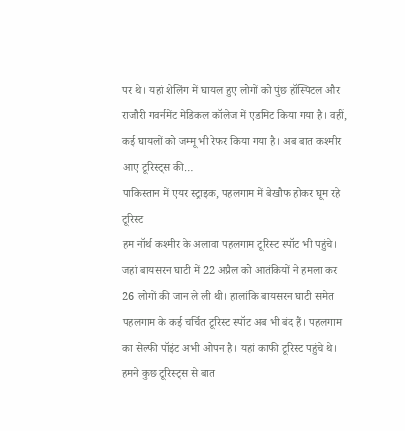पर थे। यहां शेलिंग में घायल हुए लोगों को पुंछ हॉस्पिटल और राजौरी गवर्नमेंट मेडिकल कॉलेज में एडमिट किया गया है। वहीं, कई घायलों को जम्मू भी रेफर किया गया है। अब बात कश्मीर आए टूरिस्ट्स की…
पाकिस्तान में एयर स्ट्राइक, पहलगाम में बेखौफ होकर घूम रहे टूरिस्ट
हम नॉर्थ कश्मीर के अलावा पहलगाम टूरिस्ट स्पॉट भी पहुंचे। जहां बायसरन घाटी में 22 अप्रैल को आतंकियों ने हमला कर 26 लोगों की जान ले ली थी। हालांकि बायसरन घाटी समेत पहलगाम के कई चर्चित टूरिस्ट स्पॉट अब भी बंद हैं। पहलगाम का सेल्फी पॉइंट अभी ओपन है। यहां काफी टूरिस्ट पहुंचे थे। हमने कुछ टूरिस्ट्स से बात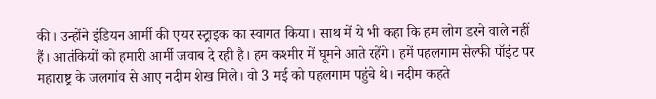की। उन्होंने इंडियन आर्मी की एयर स्ट्राइक का स्वागत किया। साथ में ये भी कहा कि हम लोग डरने वाले नहीं हैं। आतंकियों को हमारी आर्मी जवाब दे रही है। हम कश्मीर में घूमने आते रहेंगे। हमें पहलगाम सेल्फी पॉइंट पर महाराष्ट्र के जलगांव से आए नदीम शेख मिले। वो 3 मई को पहलगाम पहुंचे थे। नदीम कहते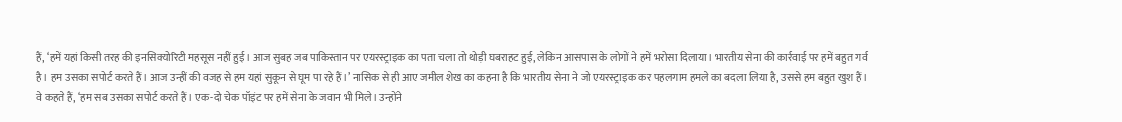हैं, ‘हमें यहां किसी तरह की इनसिक्योरिटी महसूस नहीं हुई। आज सुबह जब पाकिस्तान पर एयरस्ट्राइक का पता चला तो थोड़ी घबराहट हुई, लेकिन आसपास के लोगों ने हमें भरोसा दिलाया। भारतीय सेना की कार्रवाई पर हमें बहुत गर्व है। हम उसका सपोर्ट करते हैं। आज उन्हीं की वजह से हम यहां सुकून से घूम पा रहे हैं।’ नासिक से ही आए जमील शेख का कहना है कि भारतीय सेना ने जो एयरस्ट्राइक कर पहलगाम हमले का बदला लिया है, उससे हम बहुत खुश हैं। वे कहते हैं, ‘हम सब उसका सपोर्ट करते हैं। एक-दो चेक पॉइंट पर हमें सेना के जवान भी मिले। उन्होंने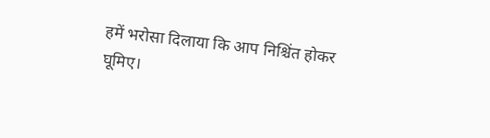हमें भरोसा दिलाया कि आप निश्चिंत होकर घूमिए।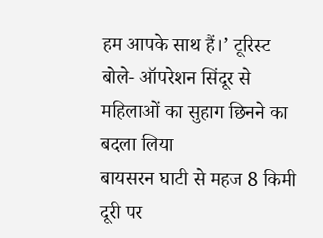हम आपके साथ हैं।’ टूरिस्ट बोले- ऑपरेशन सिंदूर से महिलाओं का सुहाग छिनने का बदला लिया
बायसरन घाटी से महज 8 किमी दूरी पर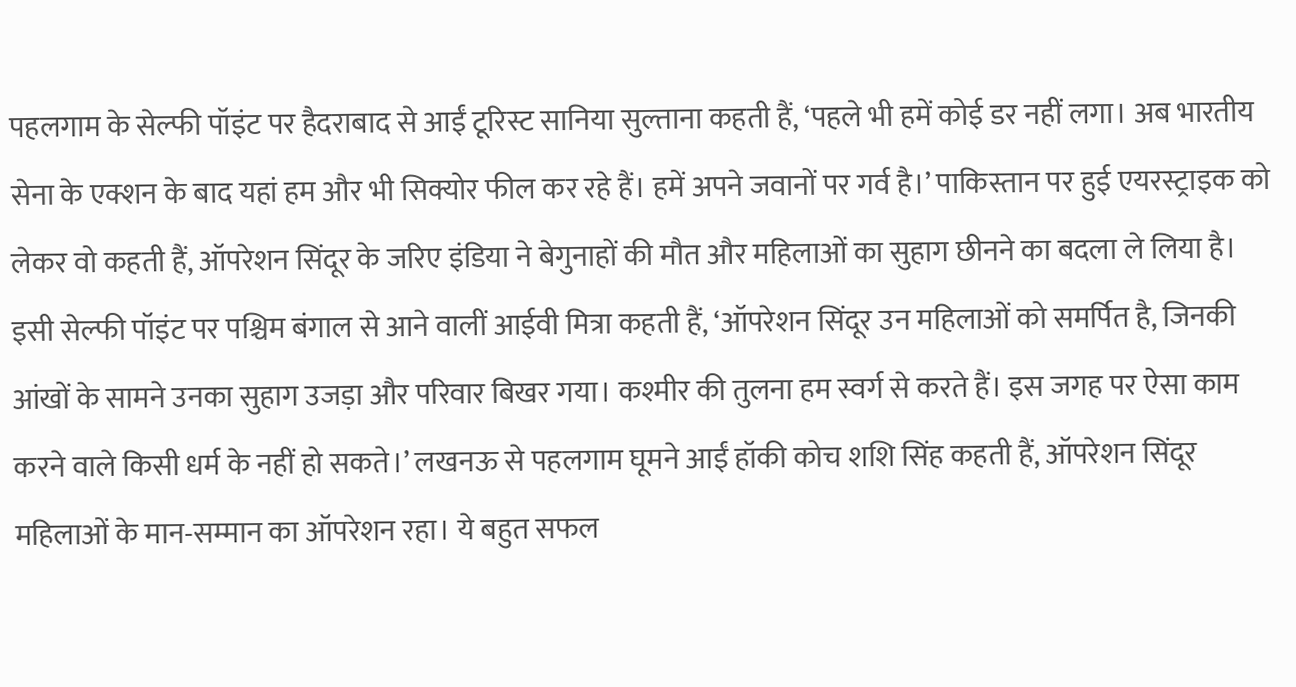पहलगाम के सेल्फी पॉइंट पर हैदराबाद से आईं टूरिस्ट सानिया सुल्ताना कहती हैं, ‘पहले भी हमें कोई डर नहीं लगा। अब भारतीय सेना के एक्शन के बाद यहां हम और भी सिक्योर फील कर रहे हैं। हमें अपने जवानों पर गर्व है।’ पाकिस्तान पर हुई एयरस्ट्राइक को लेकर वो कहती हैं, ऑपरेशन सिंदूर के जरिए इंडिया ने बेगुनाहों की मौत और महिलाओं का सुहाग छीनने का बदला ले लिया है। इसी सेल्फी पॉइंट पर पश्चिम बंगाल से आने वालीं आईवी मित्रा कहती हैं, ‘ऑपरेशन सिंदूर उन महिलाओं को समर्पित है, जिनकी आंखों के सामने उनका सुहाग उजड़ा और परिवार बिखर गया। कश्मीर की तुलना हम स्वर्ग से करते हैं। इस जगह पर ऐसा काम करने वाले किसी धर्म के नहीं हो सकते।’ लखनऊ से पहलगाम घूमने आईं हॉकी कोच शशि सिंह कहती हैं, ऑपरेशन सिंदूर महिलाओं के मान-सम्मान का ऑपरेशन रहा। ये बहुत सफल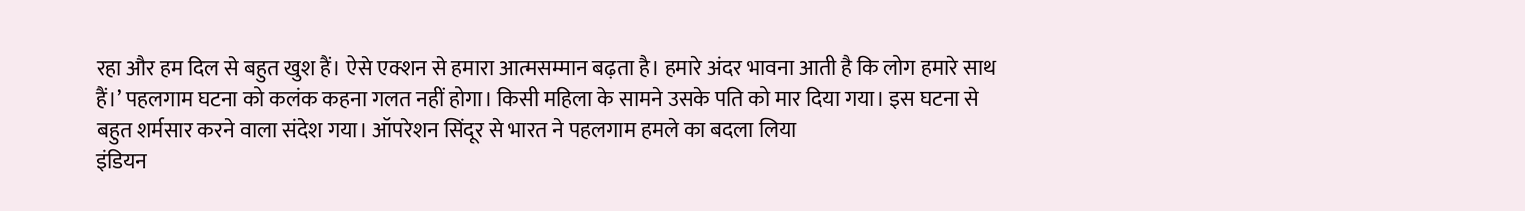रहा और हम दिल से बहुत खुश हैं। ऐसे एक्शन से हमारा आत्मसम्मान बढ़ता है। हमारे अंदर भावना आती है कि लोग हमारे साथ हैं।’ पहलगाम घटना को कलंक कहना गलत नहीं होगा। किसी महिला के सामने उसके पति को मार दिया गया। इस घटना से बहुत शर्मसार करने वाला संदेश गया। ऑपरेशन सिंदूर से भारत ने पहलगाम हमले का बदला लिया
इंडियन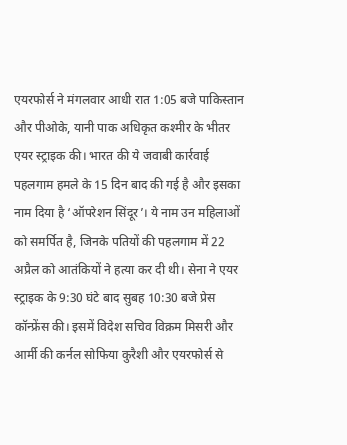एयरफोर्स ने मंगलवार आधी रात 1:05 बजे पाकिस्तान और पीओके, यानी पाक अधिकृत कश्मीर के भीतर एयर स्ट्राइक की। भारत की ये जवाबी कार्रवाई पहलगाम हमले के 15 दिन बाद की गई है और इसका नाम दिया है ‘ऑपरेशन सिंदूर’। ये नाम उन महिलाओं को समर्पित है, जिनके पतियों की पहलगाम में 22 अप्रैल को आतंकियों ने हत्या कर दी थी। सेना ने एयर स्ट्राइक के 9:30 घंटे बाद सुबह 10:30 बजे प्रेस कॉन्फ्रेंस की। इसमें विदेश सचिव विक्रम मिसरी और आर्मी की कर्नल सोफिया कुरैशी और एयरफोर्स से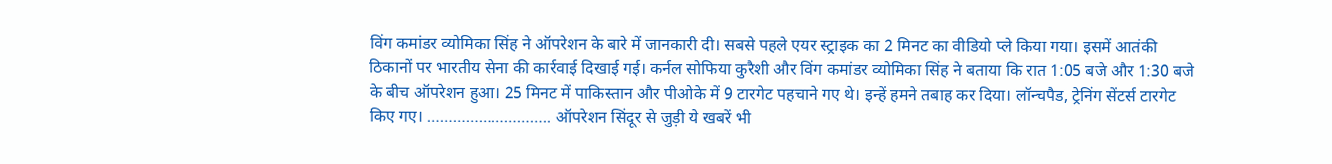विंग कमांडर व्योमिका सिंह ने ऑपरेशन के बारे में जानकारी दी। सबसे पहले एयर स्ट्राइक का 2 मिनट का वीडियो प्ले किया गया। इसमें आतंकी ठिकानों पर भारतीय सेना की कार्रवाई दिखाई गई। कर्नल सोफिया कुरैशी और विंग कमांडर व्योमिका सिंह ने बताया कि रात 1:05 बजे और 1:30 बजे के बीच ऑपरेशन हुआ। 25 मिनट में पाकिस्तान और पीओके में 9 टारगेट पहचाने गए थे। इन्हें हमने तबाह कर दिया। लॉन्चपैड, ट्रेनिंग सेंटर्स टारगेट किए गए। ……………………….. ऑपरेशन सिंदूर से जुड़ी ये खबरें भी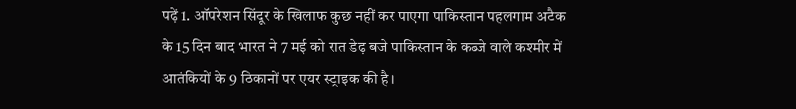पढ़ें 1. ऑपरेशन सिंदूर के खिलाफ कुछ नहीं कर पाएगा पाकिस्तान पहलगाम अटैक के 15 दिन बाद भारत ने 7 मई को रात डेढ़ बजे पाकिस्तान के कब्जे वाले कश्मीर में आतंकियों के 9 ठिकानों पर एयर स्ट्राइक की है।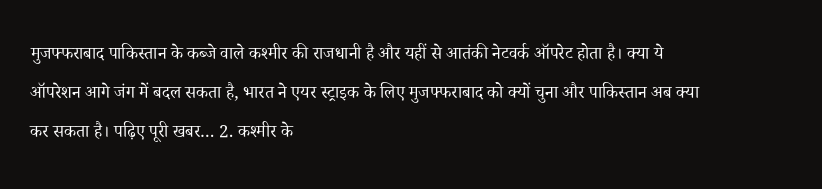मुजफ्फराबाद पाकिस्तान के कब्जे वाले कश्मीर की राजधानी है और यहीं से आतंकी नेटवर्क ऑपरेट होता है। क्या ये ऑपरेशन आगे जंग में बदल सकता है, भारत ने एयर स्ट्राइक के लिए मुजफ्फराबाद को क्यों चुना और पाकिस्तान अब क्या कर सकता है। पढ़िए पूरी खबर… 2. कश्मीर के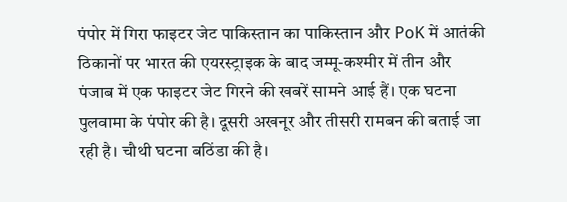पंपोर में गिरा फाइटर जेट पाकिस्तान का पाकिस्तान और PoK में आतंकी ठिकानों पर भारत की एयरस्ट्राइक के बाद जम्मू-कश्मीर में तीन और पंजाब में एक फाइटर जेट गिरने की खबरें सामने आई हैं। एक घटना पुलवामा के पंपोर की है। दूसरी अखनूर और तीसरी रामबन की बताई जा रही है। चौथी घटना बठिंडा की है।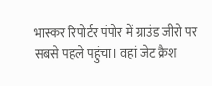भास्कर रिपोर्टर पंपोर में ग्राउंड जीरो पर सबसे पहले पहुंचा। वहां जेट क्रैश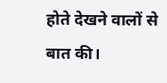होते देखने वालों से बात की।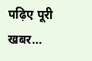पढ़िए पूरी खबर…